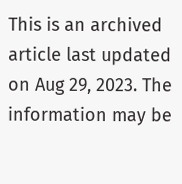This is an archived article last updated on Aug 29, 2023. The information may be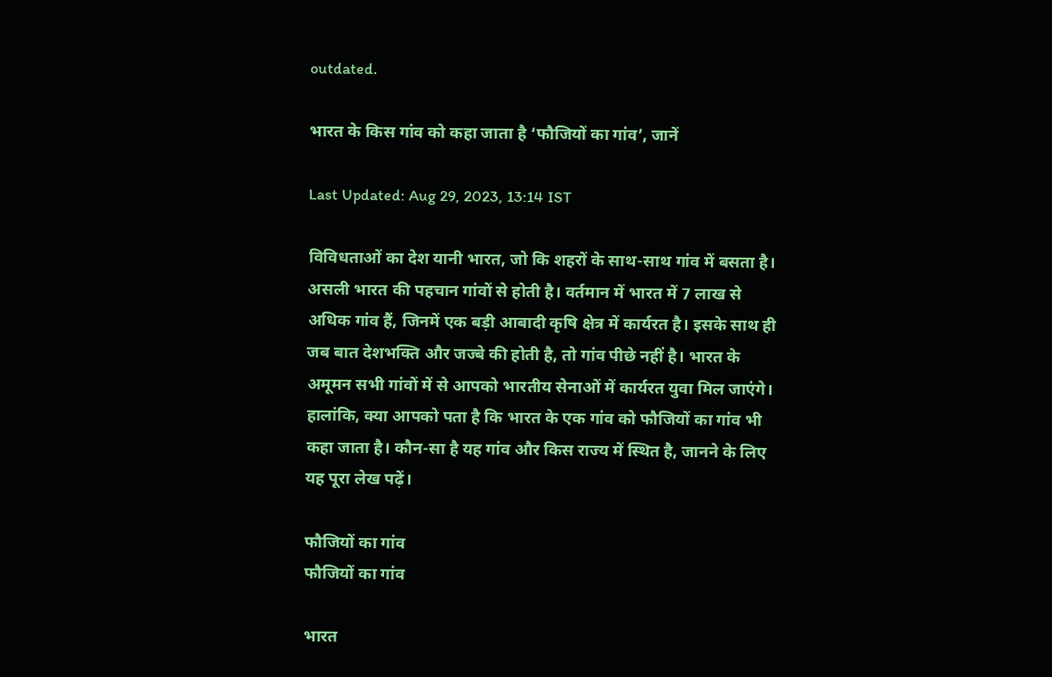outdated.

भारत के किस गांव को कहा जाता है ‘फौजियों का गांव’, जानें

Last Updated: Aug 29, 2023, 13:14 IST

विविधताओं का देश यानी भारत, जो कि शहरों के साथ-साथ गांव में बसता है। असली भारत की पहचान गांवों से होती है। वर्तमान में भारत में 7 लाख से अधिक गांव हैं, जिनमें एक बड़ी आबादी कृषि क्षेत्र में कार्यरत है। इसके साथ ही जब बात देशभक्ति और जज्बे की होती है, तो गांव पीछे नहीं है। भारत के अमूमन सभी गांवों में से आपको भारतीय सेनाओं में कार्यरत युवा मिल जाएंगे। हालांकि, क्या आपको पता है कि भारत के एक गांव को फौजियों का गांव भी कहा जाता है। कौन-सा है यह गांव और किस राज्य में स्थित है, जानने के लिए यह पूरा लेख पढ़ें।

फौजियों का गांव
फौजियों का गांव

भारत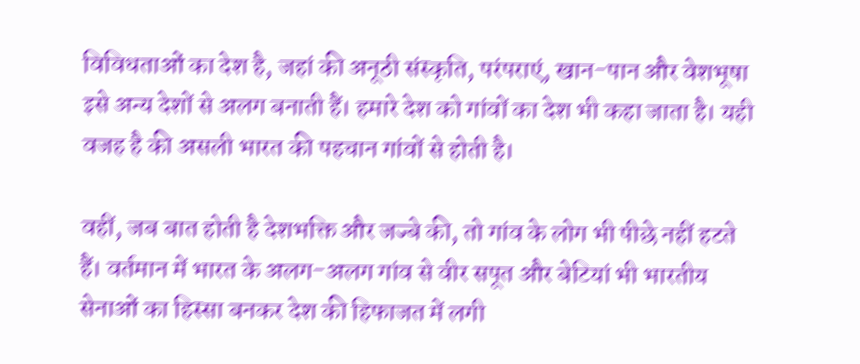विविधताओं का देश है, जहां की अनूठी संस्कृति, परंपराएं, खान-पान और वेशभूषा इसे अन्य देशों से अलग बनाती हैं। हमारे देश को गांवों का देश भी कहा जाता है। यही वजह है की असली भारत की पहचान गांवों से होती है।

वहीं, जब बात होती है देशभक्ति और जज्बे की, तो गांव के लोग भी पीछे नहीं हटते हैं। वर्तमान में भारत के अलग-अलग गांव से वीर सपूत और बेटियां भी भारतीय सेनाओं का हिस्सा बनकर देश की हिफाजत में लगी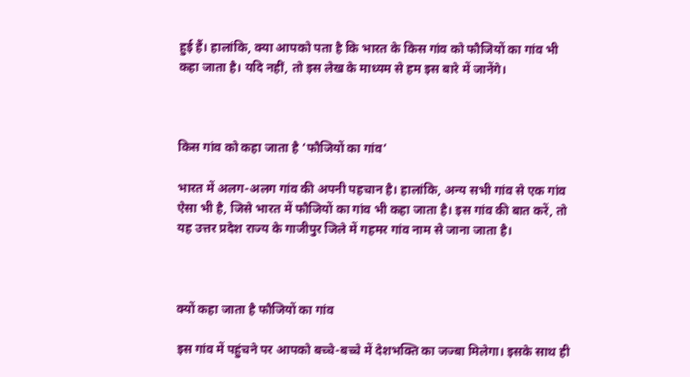हुई हैं। हालांकि, क्या आपको पता है कि भारत के किस गांव को फौजियों का गांव भी कहा जाता है। यदि नहीं, तो इस लेख के माध्यम से हम इस बारे में जानेंगे।



किस गांव को कहा जाता है ‘फौजियों का गांव’

भारत में अलग-अलग गांव की अपनी पहचान है। हालांकि, अन्य सभी गांव से एक गांव ऐसा भी है, जिसे भारत में फौजियों का गांव भी कहा जाता है। इस गांव की बात करें, तो यह उत्तर प्रदेश राज्य के गाजीपुर जिले में गहमर गांव नाम से जाना जाता है।



क्यों कहा जाता है फौजियों का गांव

इस गांव में पहुंचने पर आपको बच्चे-बच्चे में देशभक्ति का जज्बा मिलेगा। इसके साथ ही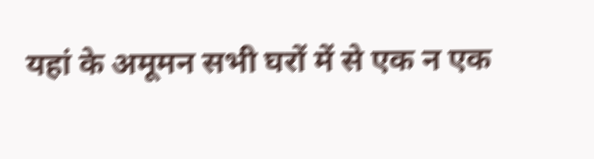यहां के अमूमन सभी घरों में से एक न एक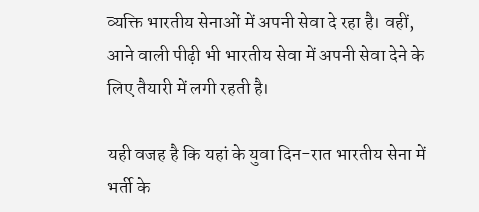व्यक्ति भारतीय सेनाओं में अपनी सेवा दे रहा है। वहीं, आने वाली पीढ़ी भी भारतीय सेवा में अपनी सेवा देने के लिए तैयारी में लगी रहती है।

यही वजह है कि यहां के युवा दिन-रात भारतीय सेना में भर्ती के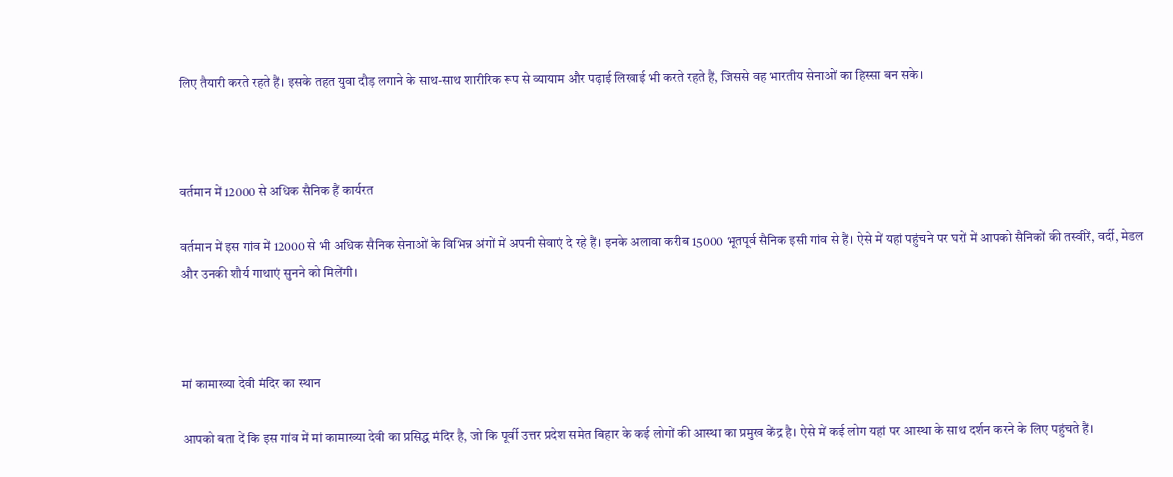लिए तैयारी करते रहते हैं। इसके तहत युवा दौड़ लगाने के साथ-साथ शारीरिक रूप से व्यायाम और पढ़ाई लिखाई भी करते रहते हैं, जिससे वह भारतीय सेनाओं का हिस्सा बन सके।



वर्तमान में 12000 से अधिक सैनिक हैं कार्यरत

वर्तमान में इस गांव में 12000 से भी अधिक सैनिक सेनाओं के विभिन्न अंगों में अपनी सेवाएं दे रहे हैं। इनके अलावा करीब 15000 भूतपूर्व सैनिक इसी गांव से हैं। ऐसे में यहां पहुंचने पर घरों में आपको सैनिकों की तस्वीरें, वर्दी, मेडल और उनकी शौर्य गाथाएं सुनने को मिलेंगी।



मां कामाख्या देवी मंदिर का स्थान

आपको बता दें कि इस गांव में मां कामाख्या देवी का प्रसिद्ध मंदिर है, जो कि पूर्वी उत्तर प्रदेश समेत बिहार के कई लोगों की आस्था का प्रमुख केंद्र है। ऐसे में कई लोग यहां पर आस्था के साथ दर्शन करने के लिए पहुंचते हैं।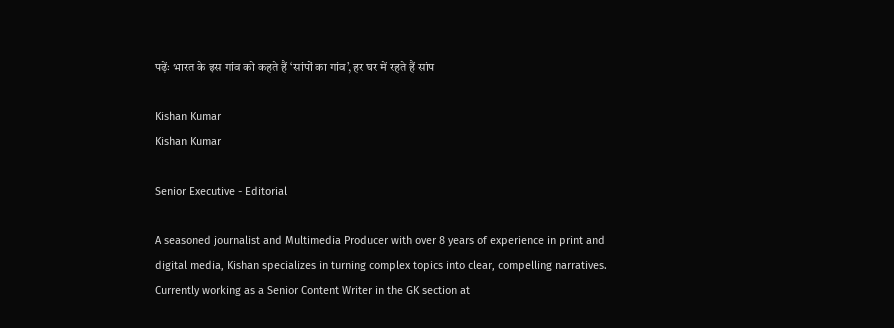पढ़ेंः भारत के इस गांव को कहते हैं ‘सांपों का गांव’, हर घर में रहते हैं सांप

Kishan Kumar
Kishan Kumar

Senior Executive - Editorial

A seasoned journalist and Multimedia Producer with over 8 years of experience in print and digital media, Kishan specializes in turning complex topics into clear, compelling narratives. Currently working as a Senior Content Writer in the GK section at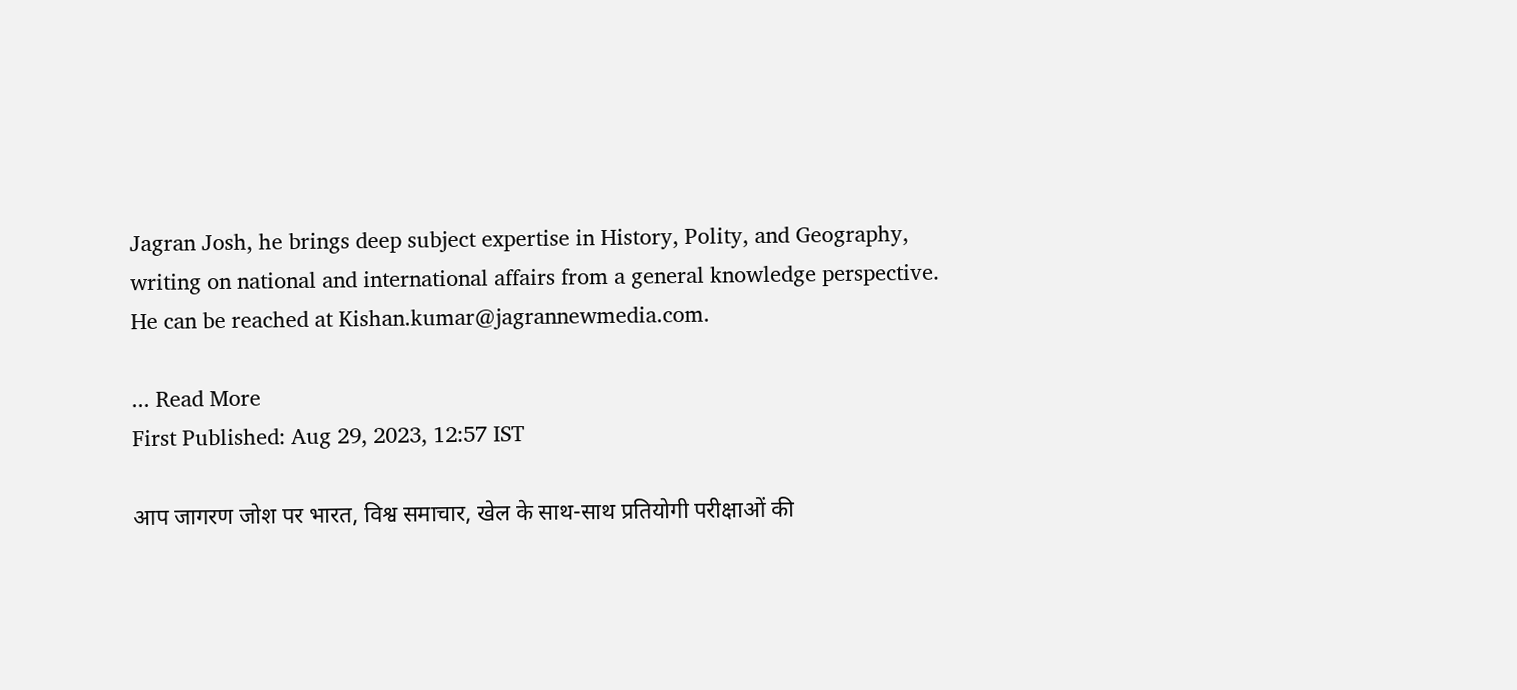Jagran Josh, he brings deep subject expertise in History, Polity, and Geography, writing on national and international affairs from a general knowledge perspective. He can be reached at Kishan.kumar@jagrannewmedia.com.

... Read More
First Published: Aug 29, 2023, 12:57 IST

आप जागरण जोश पर भारत, विश्व समाचार, खेल के साथ-साथ प्रतियोगी परीक्षाओं की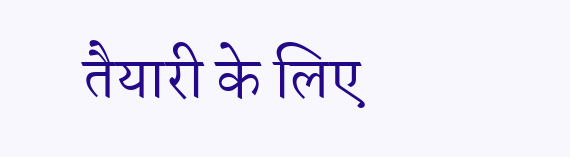तैयारी के लिए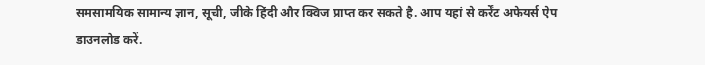समसामयिक सामान्य ज्ञान, सूची, जीके हिंदी और क्विज प्राप्त कर सकते है. आप यहां से कर्रेंट अफेयर्स ऐप डाउनलोड करें.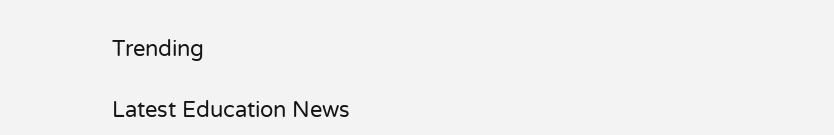Trending

Latest Education News